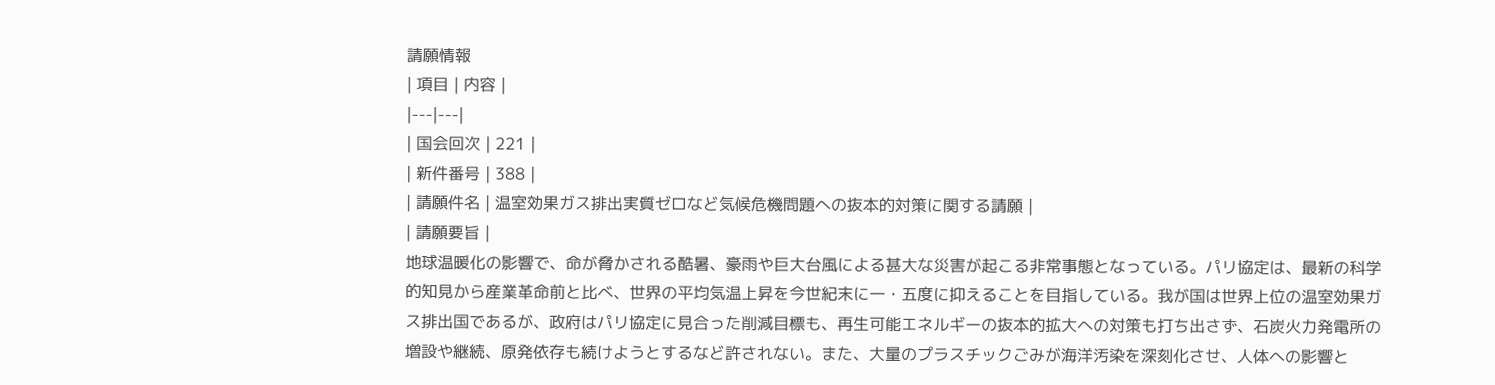請願情報
| 項目 | 内容 |
|---|---|
| 国会回次 | 221 |
| 新件番号 | 388 |
| 請願件名 | 温室効果ガス排出実質ゼロなど気候危機問題への抜本的対策に関する請願 |
| 請願要旨 |
地球温暖化の影響で、命が脅かされる酷暑、豪雨や巨大台風による甚大な災害が起こる非常事態となっている。パリ協定は、最新の科学的知見から産業革命前と比べ、世界の平均気温上昇を今世紀末に一・五度に抑えることを目指している。我が国は世界上位の温室効果ガス排出国であるが、政府はパリ協定に見合った削減目標も、再生可能エネルギーの抜本的拡大への対策も打ち出さず、石炭火力発電所の増設や継続、原発依存も続けようとするなど許されない。また、大量のプラスチックごみが海洋汚染を深刻化させ、人体への影響と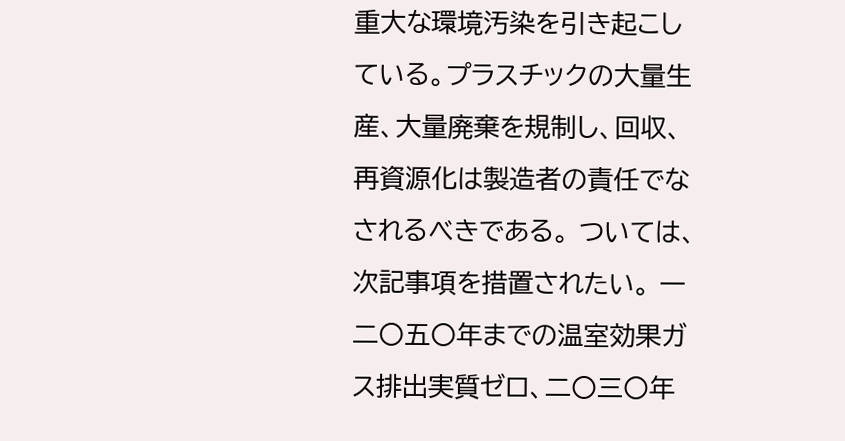重大な環境汚染を引き起こしている。プラスチックの大量生産、大量廃棄を規制し、回収、再資源化は製造者の責任でなされるべきである。 ついては、次記事項を措置されたい。 一 二〇五〇年までの温室効果ガス排出実質ゼロ、二〇三〇年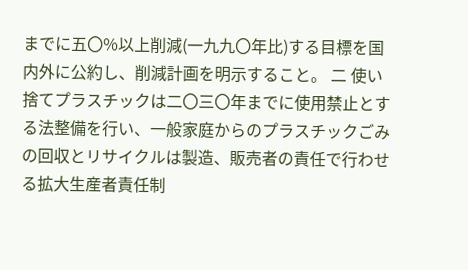までに五〇%以上削減(一九九〇年比)する目標を国内外に公約し、削減計画を明示すること。 二 使い捨てプラスチックは二〇三〇年までに使用禁止とする法整備を行い、一般家庭からのプラスチックごみの回収とリサイクルは製造、販売者の責任で行わせる拡大生産者責任制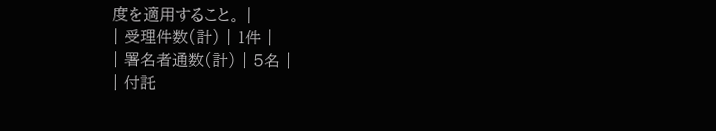度を適用すること。 |
| 受理件数(計) | 1件 |
| 署名者通数(計) | 5名 |
| 付託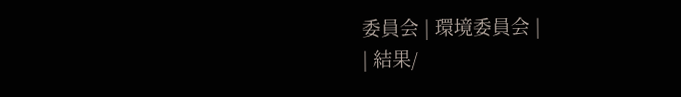委員会 | 環境委員会 |
| 結果/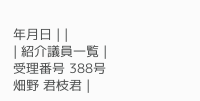年月日 | |
| 紹介議員一覧 |
受理番号 388号 畑野 君枝君 |